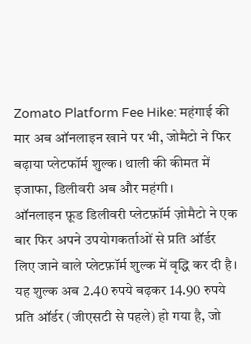Zomato Platform Fee Hike: महंगाई की मार अब ऑनलाइन खाने पर भी, जोमैटो ने फिर बढ़ाया प्लेटफॉर्म शुल्क। थाली की कीमत में इजाफा, डिलीवरी अब और महंगी।
ऑनलाइन फ़ूड डिलीवरी प्लेटफ़ॉर्म ज़ोमैटो ने एक बार फिर अपने उपयोगकर्ताओं से प्रति ऑर्डर लिए जाने वाले प्लेटफ़ॉर्म शुल्क में वृद्धि कर दी है। यह शुल्क अब 2.40 रुपये बढ़कर 14.90 रुपये प्रति ऑर्डर (जीएसटी से पहले) हो गया है, जो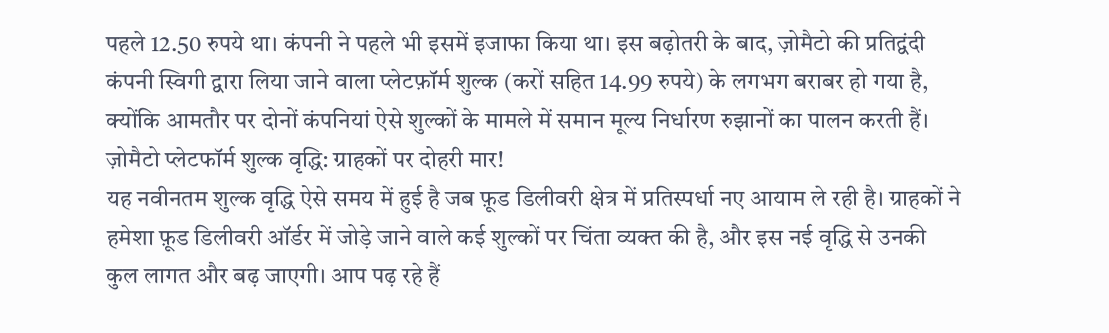पहले 12.50 रुपये था। कंपनी ने पहले भी इसमें इजाफा किया था। इस बढ़ोतरी के बाद, ज़ोमैटो की प्रतिद्वंदी कंपनी स्विगी द्वारा लिया जाने वाला प्लेटफ़ॉर्म शुल्क (करों सहित 14.99 रुपये) के लगभग बराबर हो गया है, क्योंकि आमतौर पर दोनों कंपनियां ऐसे शुल्कों के मामले में समान मूल्य निर्धारण रुझानों का पालन करती हैं।
ज़ोमैटो प्लेटफॉर्म शुल्क वृद्धि: ग्राहकों पर दोहरी मार!
यह नवीनतम शुल्क वृद्धि ऐसे समय में हुई है जब फ़ूड डिलीवरी क्षेत्र में प्रतिस्पर्धा नए आयाम ले रही है। ग्राहकों ने हमेशा फ़ूड डिलीवरी ऑर्डर में जोड़े जाने वाले कई शुल्कों पर चिंता व्यक्त की है, और इस नई वृद्धि से उनकी कुल लागत और बढ़ जाएगी। आप पढ़ रहे हैं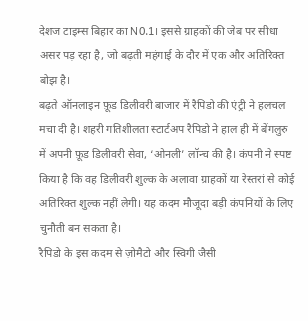देशज टाइम्स बिहार का N0.1। इससे ग्राहकों की जेब पर सीधा असर पड़ रहा है, जो बढ़ती महंगाई के दौर में एक और अतिरिक्त बोझ है।
बढ़ते ऑनलाइन फ़ूड डिलीवरी बाजार में रैपिडो की एंट्री ने हलचल मचा दी है। शहरी गतिशीलता स्टार्टअप रैपिडो ने हाल ही में बेंगलुरु में अपनी फ़ूड डिलीवरी सेवा, ‘ओनली’ लॉन्च की है। कंपनी ने स्पष्ट किया है कि वह डिलीवरी शुल्क के अलावा ग्राहकों या रेस्तरां से कोई अतिरिक्त शुल्क नहीं लेगी। यह कदम मौजूदा बड़ी कंपनियों के लिए चुनौती बन सकता है।
रैपिडो के इस कदम से ज़ोमैटो और स्विगी जैसी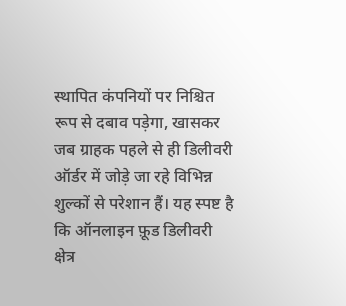स्थापित कंपनियों पर निश्चित रूप से दबाव पड़ेगा, खासकर जब ग्राहक पहले से ही डिलीवरी ऑर्डर में जोड़े जा रहे विभिन्न शुल्कों से परेशान हैं। यह स्पष्ट है कि ऑनलाइन फ़ूड डिलीवरी क्षेत्र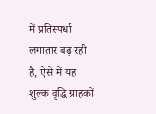में प्रतिस्पर्धा लगातार बढ़ रही है, ऐसे में यह शुल्क वृद्धि ग्राहकों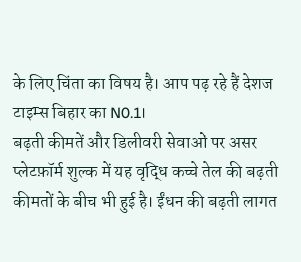के लिए चिंता का विषय है। आप पढ़ रहे हैं देशज टाइम्स बिहार का N0.1।
बढ़ती कीमतें और डिलीवरी सेवाओं पर असर
प्लेटफ़ॉर्म शुल्क में यह वृद्धि कच्चे तेल की बढ़ती कीमतों के बीच भी हुई है। ईंधन की बढ़ती लागत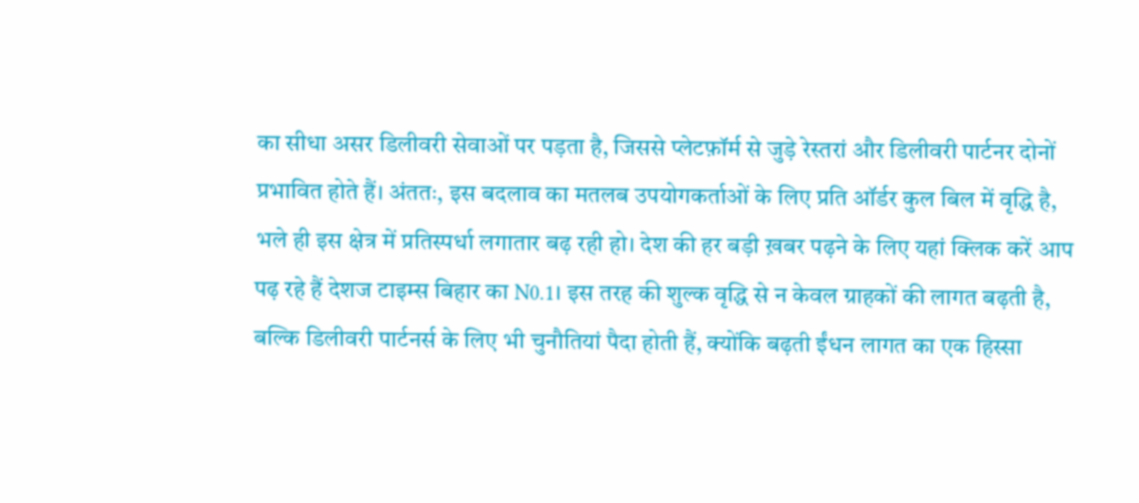का सीधा असर डिलीवरी सेवाओं पर पड़ता है, जिससे प्लेटफ़ॉर्म से जुड़े रेस्तरां और डिलीवरी पार्टनर दोनों प्रभावित होते हैं। अंततः, इस बदलाव का मतलब उपयोगकर्ताओं के लिए प्रति ऑर्डर कुल बिल में वृद्धि है, भले ही इस क्षेत्र में प्रतिस्पर्धा लगातार बढ़ रही हो। देश की हर बड़ी ख़बर पढ़ने के लिए यहां क्लिक करें आप पढ़ रहे हैं देशज टाइम्स बिहार का N0.1। इस तरह की शुल्क वृद्धि से न केवल ग्राहकों की लागत बढ़ती है, बल्कि डिलीवरी पार्टनर्स के लिए भी चुनौतियां पैदा होती हैं, क्योंकि बढ़ती ईंधन लागत का एक हिस्सा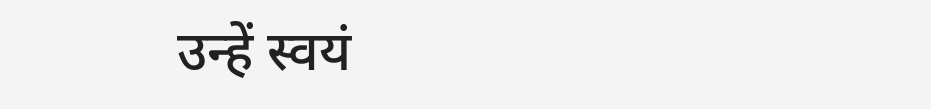उन्हें स्वयं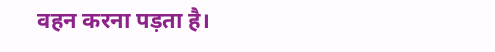वहन करना पड़ता है।